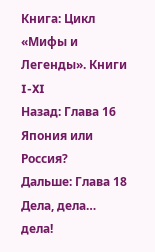Книга: Цикл «Мифы и Легенды». Книги I-XI
Назад: Глава 16 Япония или Россия?
Дальше: Глава 18 Дела, дела… дела!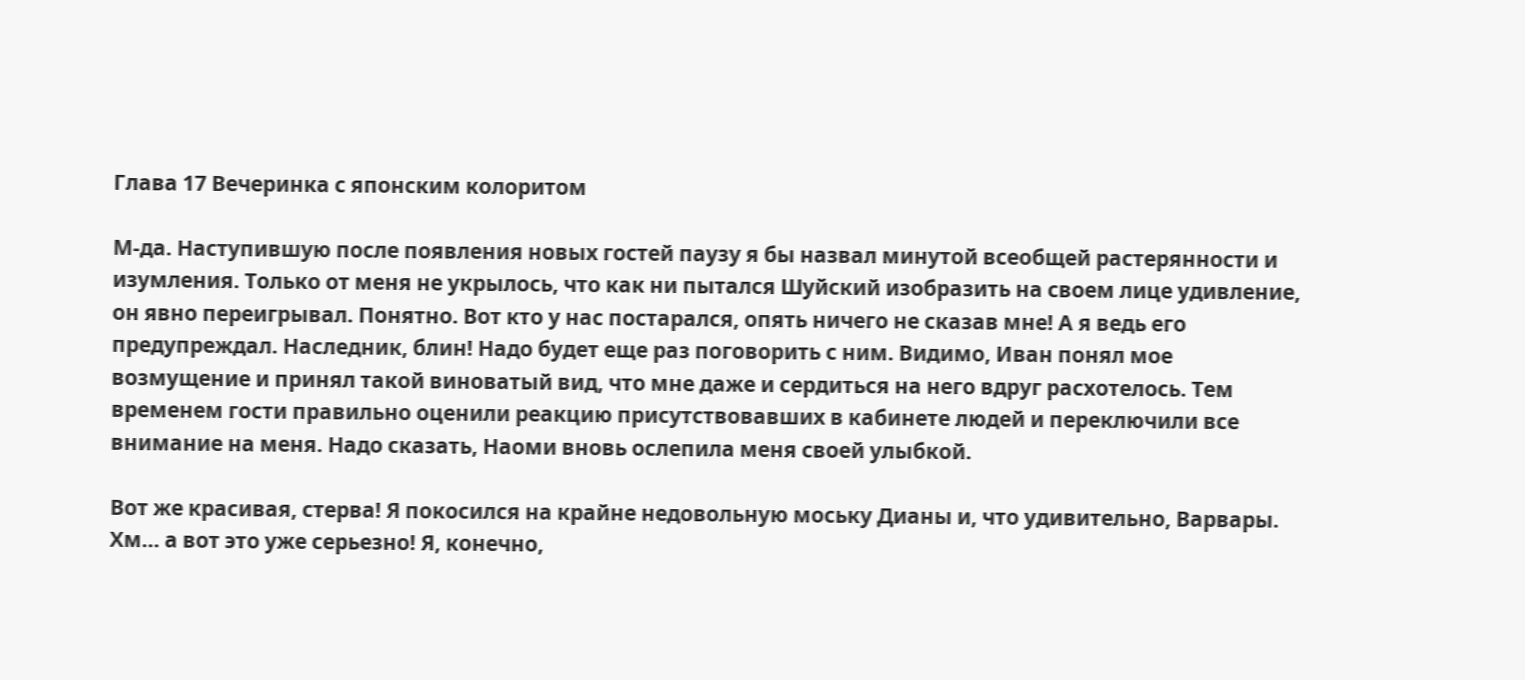Глава 17 Вечеринка с японским колоритом

М-да. Наступившую после появления новых гостей паузу я бы назвал минутой всеобщей растерянности и изумления. Только от меня не укрылось, что как ни пытался Шуйский изобразить на своем лице удивление, он явно переигрывал. Понятно. Вот кто у нас постарался, опять ничего не сказав мне! А я ведь его предупреждал. Наследник, блин! Надо будет еще раз поговорить с ним. Видимо, Иван понял мое возмущение и принял такой виноватый вид, что мне даже и сердиться на него вдруг расхотелось. Тем временем гости правильно оценили реакцию присутствовавших в кабинете людей и переключили все внимание на меня. Надо сказать, Наоми вновь ослепила меня своей улыбкой.

Вот же красивая, стерва! Я покосился на крайне недовольную моську Дианы и, что удивительно, Варвары. Хм… а вот это уже серьезно! Я, конечно,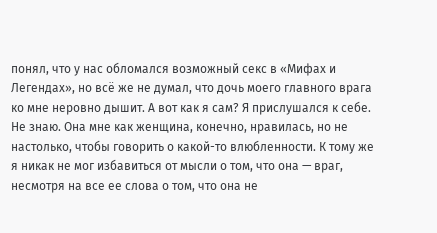понял, что у нас обломался возможный секс в «Мифах и Легендах», но всё же не думал, что дочь моего главного врага ко мне неровно дышит. А вот как я сам? Я прислушался к себе. Не знаю. Она мне как женщина, конечно, нравилась, но не настолько, чтобы говорить о какой-то влюбленности. К тому же я никак не мог избавиться от мысли о том, что она — враг, несмотря на все ее слова о том, что она не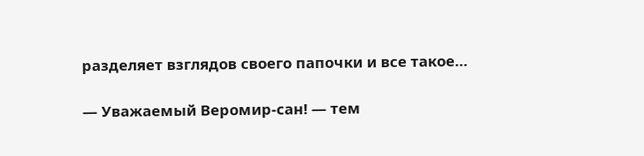разделяет взглядов своего папочки и все такое…

— Уважаемый Веромир-сан! — тем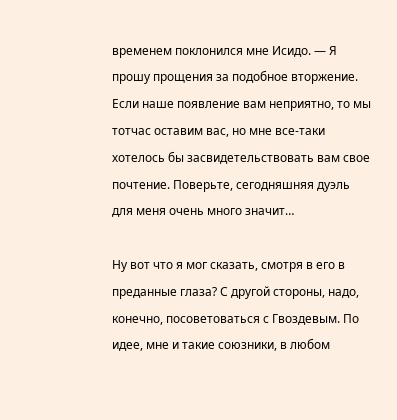временем поклонился мне Исидо. — Я прошу прощения за подобное вторжение. Если наше появление вам неприятно, то мы тотчас оставим вас, но мне все-таки хотелось бы засвидетельствовать вам свое почтение. Поверьте, сегодняшняя дуэль для меня очень много значит…

Ну вот что я мог сказать, смотря в его в преданные глаза? С другой стороны, надо, конечно, посоветоваться с Гвоздевым. По идее, мне и такие союзники, в любом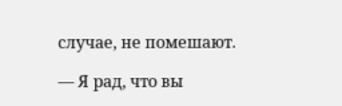случае, не помешают.

— Я рад, что вы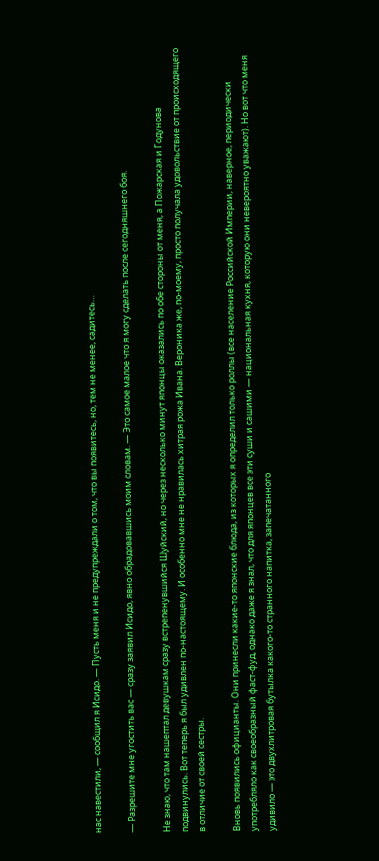нас навестили, — сообщил я Исидо. — Пусть меня и не предупреждали о том, что вы появитесь, но, тем не менее, садитесь…

— Разрешите мне угостить вас — сразу заявил Исидо, явно обрадовавшись моим словам. — Это самое малое что я могу сделать после сегодняшнего боя.

Не знаю, что там нашептал девушкам сразу встрепенувшийся Шуйский, но через несколько минут японцы оказались по обе стороны от меня, а Пожарская и Годунова подвинулись. Вот теперь я был удивлен по-настоящему. И особенно мне не нравилась хитрая рожа Ивана. Вероника же, по-моему, просто получала удовольствие от происходящего в отличие от своей сестры.

Вновь появились официанты. Они принесли какие-то японские блюда, из которых я определил только роллы (все население Российской Империи, наверное, периодически употребляло как своеобразный фаст-фуд, однако даже я знал, что для японцев все эти суши и сашими — национальная кухня, которую они невероятно уважают). Но вот что меня удивило — это двухлитровая бутылка какого-то странного напитка, запечатанного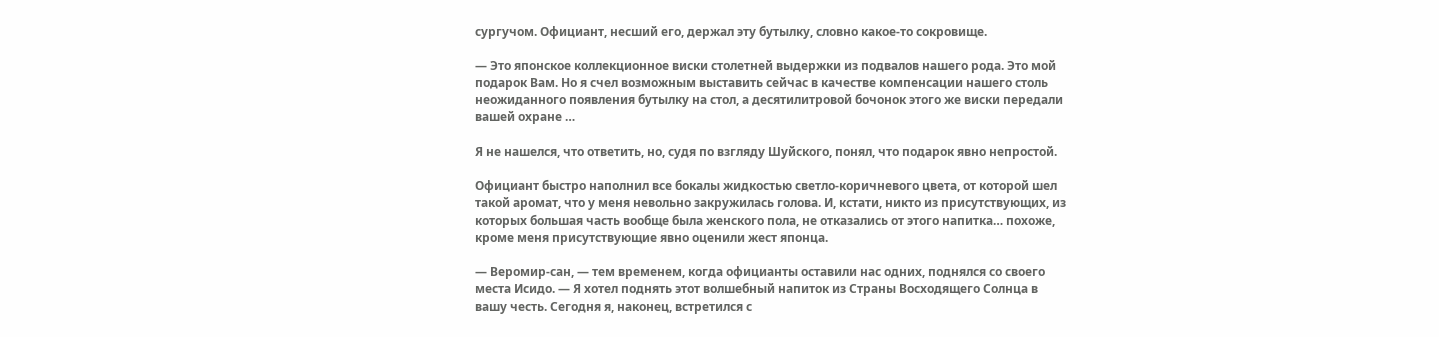сургучом. Официант, несший его, держал эту бутылку, словно какое-то сокровище.

— Это японское коллекционное виски столетней выдержки из подвалов нашего рода. Это мой подарок Вам. Но я счел возможным выставить сейчас в качестве компенсации нашего столь неожиданного появления бутылку на стол, а десятилитровой бочонок этого же виски передали вашей охране …

Я не нашелся, что ответить, но, судя по взгляду Шуйского, понял, что подарок явно непростой.

Официант быстро наполнил все бокалы жидкостью светло-коричневого цвета, от которой шел такой аромат, что у меня невольно закружилась голова. И, кстати, никто из присутствующих, из которых большая часть вообще была женского пола, не отказались от этого напитка… похоже, кроме меня присутствующие явно оценили жест японца.

— Веромир-сан, — тем временем, когда официанты оставили нас одних, поднялся со своего места Исидо. — Я хотел поднять этот волшебный напиток из Страны Восходящего Солнца в вашу честь. Сегодня я, наконец, встретился с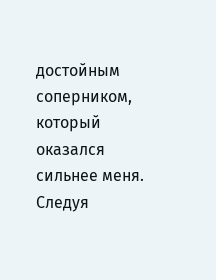достойным соперником, который оказался сильнее меня. Следуя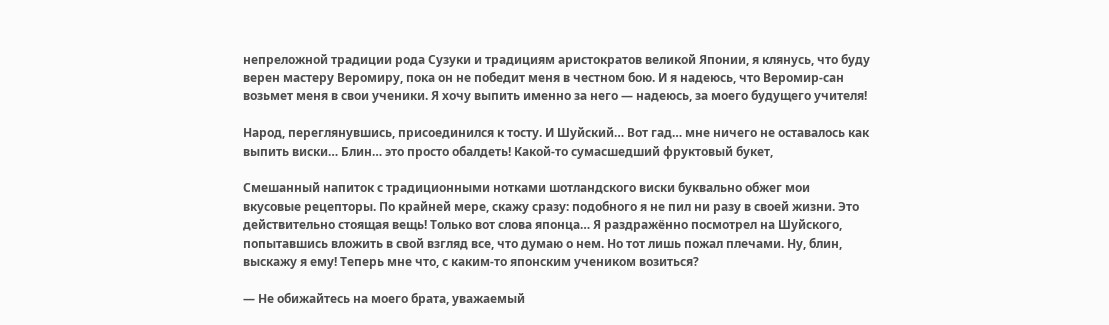непреложной традиции рода Сузуки и традициям аристократов великой Японии, я клянусь, что буду верен мастеру Веромиру, пока он не победит меня в честном бою. И я надеюсь, что Веромир-сан возьмет меня в свои ученики. Я хочу выпить именно за него — надеюсь, за моего будущего учителя!

Народ, переглянувшись, присоединился к тосту. И Шуйский… Вот гад… мне ничего не оставалось как выпить виски… Блин… это просто обалдеть! Какой-то сумасшедший фруктовый букет,

Смешанный напиток с традиционными нотками шотландского виски буквально обжег мои вкусовые рецепторы. По крайней мере, скажу сразу: подобного я не пил ни разу в своей жизни. Это действительно стоящая вещь! Только вот слова японца… Я раздражённо посмотрел на Шуйского, попытавшись вложить в свой взгляд все, что думаю о нем. Но тот лишь пожал плечами. Ну, блин, выскажу я ему! Теперь мне что, с каким-то японским учеником возиться?

— Не обижайтесь на моего брата, уважаемый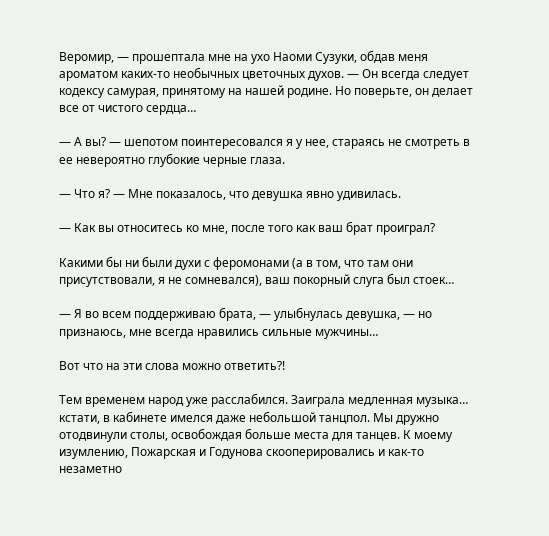Веромир, — прошептала мне на ухо Наоми Сузуки, обдав меня ароматом каких-то необычных цветочных духов. — Он всегда следует кодексу самурая, принятому на нашей родине. Но поверьте, он делает все от чистого сердца…

— А вы? — шепотом поинтересовался я у нее, стараясь не смотреть в ее невероятно глубокие черные глаза.

— Что я? — Мне показалось, что девушка явно удивилась.

— Как вы относитесь ко мне, после того как ваш брат проиграл?

Какими бы ни были духи с феромонами (а в том, что там они присутствовали, я не сомневался), ваш покорный слуга был стоек…

— Я во всем поддерживаю брата, — улыбнулась девушка, — но признаюсь, мне всегда нравились сильные мужчины…

Вот что на эти слова можно ответить?!

Тем временем народ уже расслабился. Заиграла медленная музыка… кстати, в кабинете имелся даже небольшой танцпол. Мы дружно отодвинули столы, освобождая больше места для танцев. К моему изумлению, Пожарская и Годунова скооперировались и как-то незаметно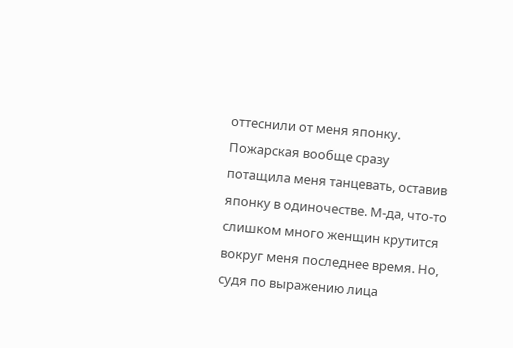оттеснили от меня японку. Пожарская вообще сразу потащила меня танцевать, оставив японку в одиночестве. М-да, что-то слишком много женщин крутится вокруг меня последнее время. Но, судя по выражению лица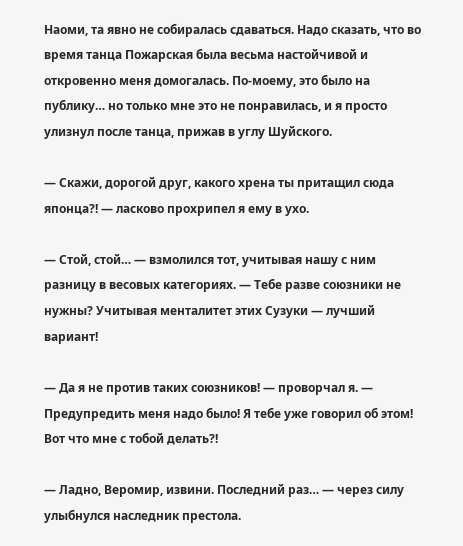Наоми, та явно не собиралась сдаваться. Надо сказать, что во время танца Пожарская была весьма настойчивой и откровенно меня домогалась. По-моему, это было на публику… но только мне это не понравилась, и я просто улизнул после танца, прижав в углу Шуйского.

— Скажи, дорогой друг, какого хрена ты притащил сюда японца?! — ласково прохрипел я ему в ухо.

— Стой, стой… — взмолился тот, учитывая нашу с ним разницу в весовых категориях. — Тебе разве союзники не нужны? Учитывая менталитет этих Сузуки — лучший вариант!

— Да я не против таких союзников! — проворчал я. — Предупредить меня надо было! Я тебе уже говорил об этом! Вот что мне с тобой делать?!

— Ладно, Веромир, извини. Последний раз… — через силу улыбнулся наследник престола.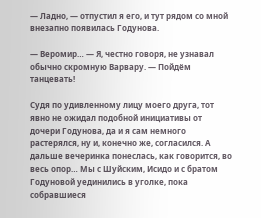— Ладно, — отпустил я его, и тут рядом со мной внезапно появилась Годунова.

— Веромир… — Я, честно говоря, не узнавал обычно скромную Варвару. — Пойдём танцевать!

Судя по удивленному лицу моего друга, тот явно не ожидал подобной инициативы от дочери Годунова, да и я сам немного растерялся, ну и, конечно же, согласился. А дальше вечеринка понеслась, как говорится, во весь опор… Мы с Шуйским, Исидо и с братом Годуновой уединились в уголке, пока собравшиеся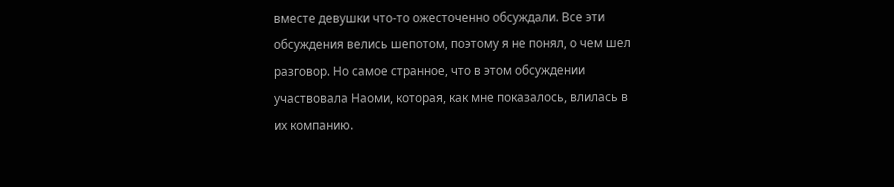вместе девушки что-то ожесточенно обсуждали. Все эти обсуждения велись шепотом, поэтому я не понял, о чем шел разговор. Но самое странное, что в этом обсуждении участвовала Наоми, которая, как мне показалось, влилась в их компанию.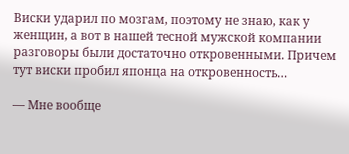Виски ударил по мозгам, поэтому не знаю, как у женщин, а вот в нашей тесной мужской компании разговоры были достаточно откровенными. Причем тут виски пробил японца на откровенность…

— Мне вообще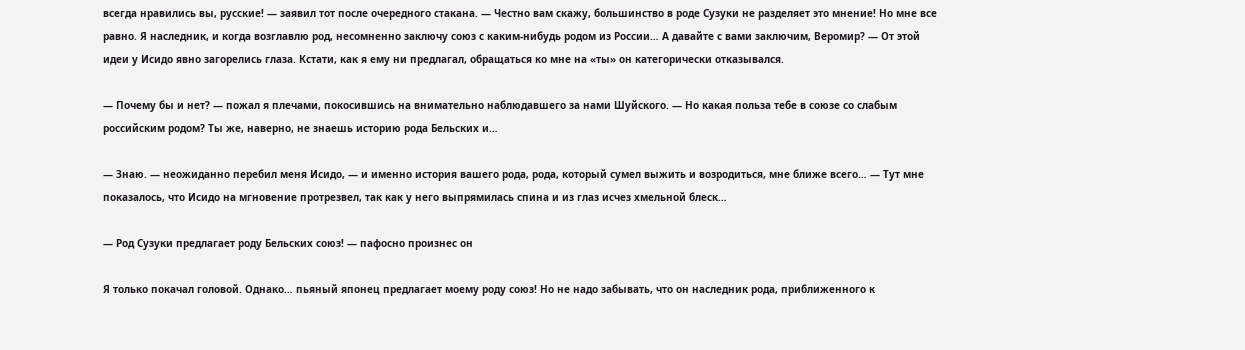всегда нравились вы, русские! — заявил тот после очередного стакана. — Честно вам скажу, большинство в роде Сузуки не разделяет это мнение! Но мне все равно. Я наследник, и когда возглавлю род, несомненно заключу союз с каким-нибудь родом из России… А давайте с вами заключим, Веромир? — От этой идеи у Исидо явно загорелись глаза. Кстати, как я ему ни предлагал, обращаться ко мне на «ты» он категорически отказывался.

— Почему бы и нет? — пожал я плечами, покосившись на внимательно наблюдавшего за нами Шуйского. — Но какая польза тебе в союзе со слабым российским родом? Ты же, наверно, не знаешь историю рода Бельских и…

— Знаю. — неожиданно перебил меня Исидо, — и именно история вашего рода, рода, который сумел выжить и возродиться, мне ближе всего… — Тут мне показалось, что Исидо на мгновение протрезвел, так как у него выпрямилась спина и из глаз исчез хмельной блеск…

— Род Сузуки предлагает роду Бельских союз! — пафосно произнес он

Я только покачал головой. Однако… пьяный японец предлагает моему роду союз! Но не надо забывать, что он наследник рода, приближенного к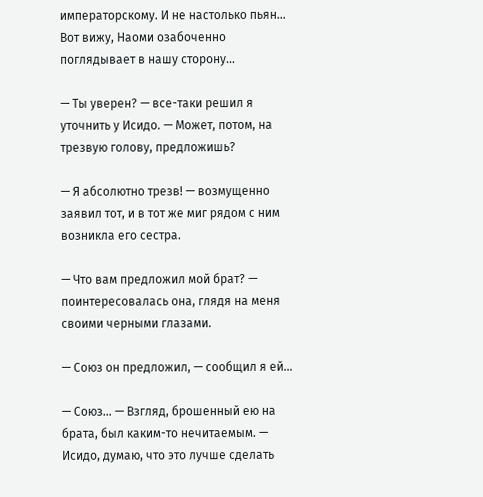императорскому. И не настолько пьян… Вот вижу, Наоми озабоченно поглядывает в нашу сторону…

— Ты уверен? — все-таки решил я уточнить у Исидо. — Может, потом, на трезвую голову, предложишь?

— Я абсолютно трезв! — возмущенно заявил тот, и в тот же миг рядом с ним возникла его сестра.

— Что вам предложил мой брат? — поинтересовалась она, глядя на меня своими черными глазами.

— Союз он предложил, — сообщил я ей…

— Союз… — Взгляд, брошенный ею на брата, был каким-то нечитаемым. — Исидо, думаю, что это лучше сделать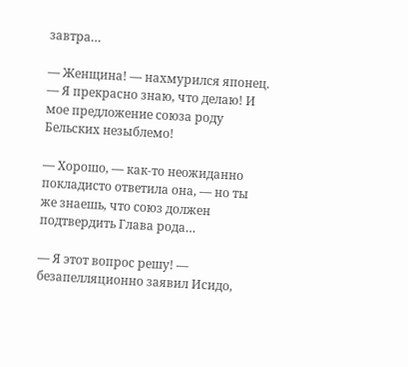завтра…

— Женщина! — нахмурился японец. — Я прекрасно знаю, что делаю! И мое предложение союза роду Бельских незыблемо!

— Хорошо, — как-то неожиданно покладисто ответила она, — но ты же знаешь, что союз должен подтвердить Глава рода…

— Я этот вопрос решу! — безапелляционно заявил Исидо,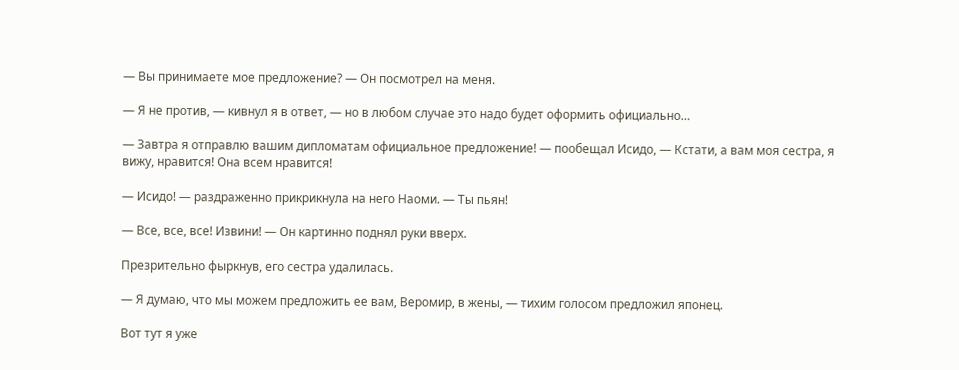— Вы принимаете мое предложение? — Он посмотрел на меня.

— Я не против, — кивнул я в ответ, — но в любом случае это надо будет оформить официально…

— Завтра я отправлю вашим дипломатам официальное предложение! — пообещал Исидо, — Кстати, а вам моя сестра, я вижу, нравится! Она всем нравится!

— Исидо! — раздраженно прикрикнула на него Наоми. — Ты пьян!

— Все, все, все! Извини! — Он картинно поднял руки вверх.

Презрительно фыркнув, его сестра удалилась.

— Я думаю, что мы можем предложить ее вам, Веромир, в жены, — тихим голосом предложил японец.

Вот тут я уже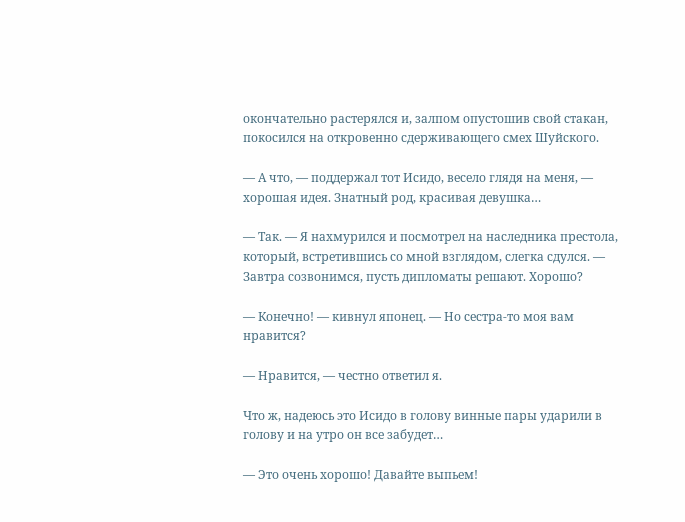окончательно растерялся и, залпом опустошив свой стакан, покосился на откровенно сдерживающего смех Шуйского.

— А что, — поддержал тот Исидо, весело глядя на меня, — хорошая идея. Знатный род, красивая девушка…

— Так. — Я нахмурился и посмотрел на наследника престола, который, встретившись со мной взглядом, слегка сдулся. — Завтра созвонимся, пусть дипломаты решают. Хорошо?

— Конечно! — кивнул японец. — Но сестра-то моя вам нравится?

— Нравится, — честно ответил я.

Что ж, надеюсь это Исидо в голову винные пары ударили в голову и на утро он все забудет…

— Это очень хорошо! Давайте выпьем!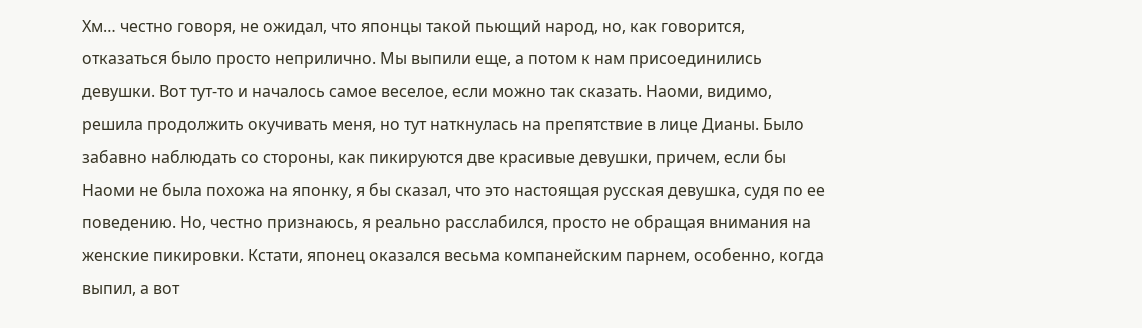Хм… честно говоря, не ожидал, что японцы такой пьющий народ, но, как говорится, отказаться было просто неприлично. Мы выпили еще, а потом к нам присоединились девушки. Вот тут-то и началось самое веселое, если можно так сказать. Наоми, видимо, решила продолжить окучивать меня, но тут наткнулась на препятствие в лице Дианы. Было забавно наблюдать со стороны, как пикируются две красивые девушки, причем, если бы Наоми не была похожа на японку, я бы сказал, что это настоящая русская девушка, судя по ее поведению. Но, честно признаюсь, я реально расслабился, просто не обращая внимания на женские пикировки. Кстати, японец оказался весьма компанейским парнем, особенно, когда выпил, а вот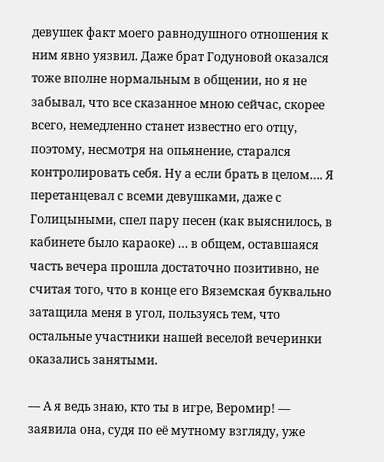девушек факт моего равнодушного отношения к ним явно уязвил. Даже брат Годуновой оказался тоже вполне нормальным в общении, но я не забывал, что все сказанное мною сейчас, скорее всего, немедленно станет известно его отцу, поэтому, несмотря на опьянение, старался контролировать себя. Ну а если брать в целом…. Я перетанцевал с всеми девушками, даже с Голицыными, спел пару песен (как выяснилось, в кабинете было караоке) … в общем, оставшаяся часть вечера прошла достаточно позитивно, не считая того, что в конце его Вяземская буквально затащила меня в угол, пользуясь тем, что остальные участники нашей веселой вечеринки оказались занятыми.

— А я ведь знаю, кто ты в игре, Веромир! — заявила она, судя по её мутному взгляду, уже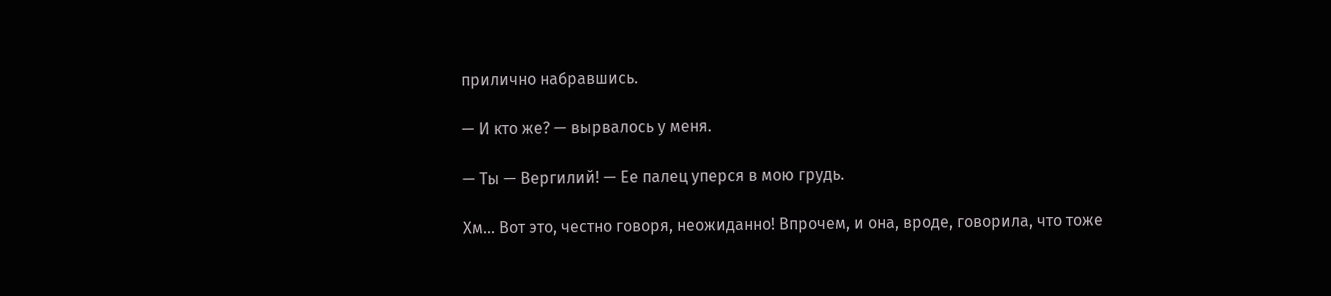прилично набравшись.

— И кто же? — вырвалось у меня.

— Ты — Вергилий! — Ее палец уперся в мою грудь.

Хм… Вот это, честно говоря, неожиданно! Впрочем, и она, вроде, говорила, что тоже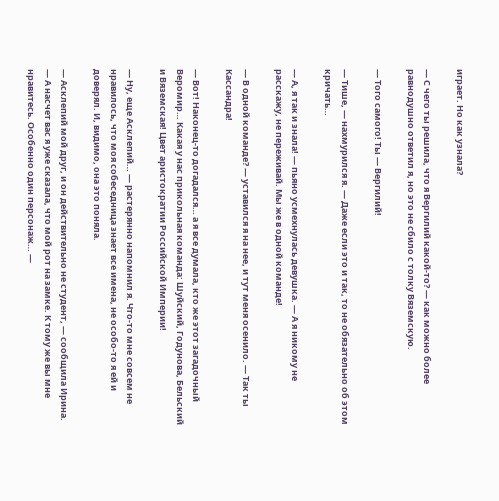играет. Но как узнала?

— С чего ты решила, что я Вергилий какой-то? — как можно более равнодушно ответил я, но это не сбило с толку Вяземскую.

— Того самого! Ты — Вергилий!

— Тише, — нахмурился я. — Даже если это и так, то не обязательно об этом кричать…

— А, я так и знала! — пьяно усмехнулась девушка. — А я никому не расскажу, не переживай. Мы же в одной команде!

— В одной команде? — уставился я на нее, и тут меня осенило. — Так ты Кассандра!

— Вот! Наконец-то догадался… а я все думала, кто же этот загадочный Веромир… Какая у нас прикольная команда: Шуйский, Годунова, Бельский и Вяземская! Цвет аристократии Российской Империи!

— Ну, еще Асклепий… — растерянно напомнил я. Что-то мне совсем не нравилось, что моя собеседница знает все имена, не особо-то я ей и доверял. И, видимо, она это поняла.

— Асклепий мой друг, и он действительно не студент, — сообщила Ирина. — А насчет вас я уже сказала, что мой рот на замке. К тому же вы мне нравитесь. Особенно один персонаж… —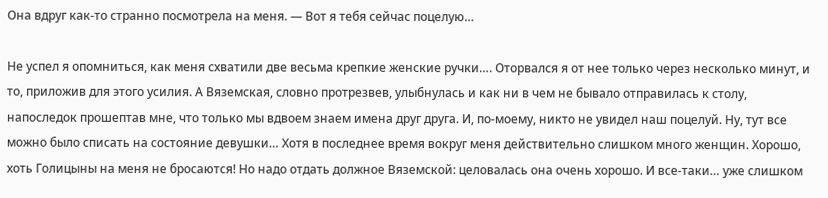Она вдруг как-то странно посмотрела на меня. — Вот я тебя сейчас поцелую…

Не успел я опомниться, как меня схватили две весьма крепкие женские ручки…. Оторвался я от нее только через несколько минут, и то, приложив для этого усилия. А Вяземская, словно протрезвев, улыбнулась и как ни в чем не бывало отправилась к столу, напоследок прошептав мне, что только мы вдвоем знаем имена друг друга. И, по-моему, никто не увидел наш поцелуй. Ну, тут все можно было списать на состояние девушки… Хотя в последнее время вокруг меня действительно слишком много женщин. Хорошо, хоть Голицыны на меня не бросаются! Но надо отдать должное Вяземской: целовалась она очень хорошо. И все-таки… уже слишком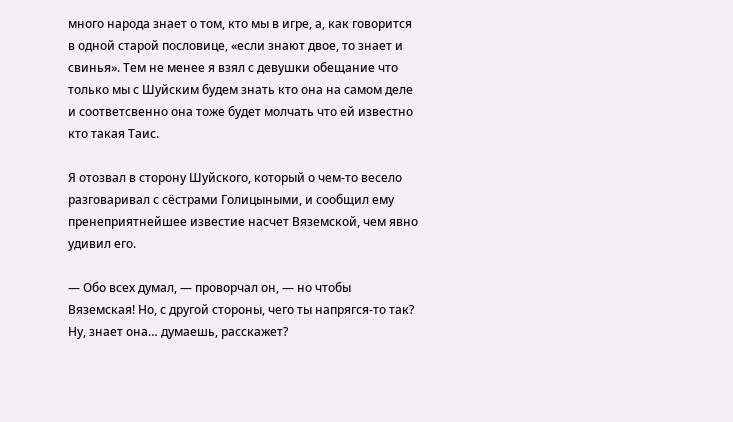много народа знает о том, кто мы в игре, а, как говорится в одной старой пословице, «если знают двое, то знает и свинья». Тем не менее я взял с девушки обещание что только мы с Шуйским будем знать кто она на самом деле и соответсвенно она тоже будет молчать что ей известно кто такая Таис.

Я отозвал в сторону Шуйского, который о чем-то весело разговаривал с сёстрами Голицыными, и сообщил ему пренеприятнейшее известие насчет Вяземской, чем явно удивил его.

— Обо всех думал, — проворчал он, — но чтобы Вяземская! Но, с другой стороны, чего ты напрягся-то так? Ну, знает она… думаешь, расскажет?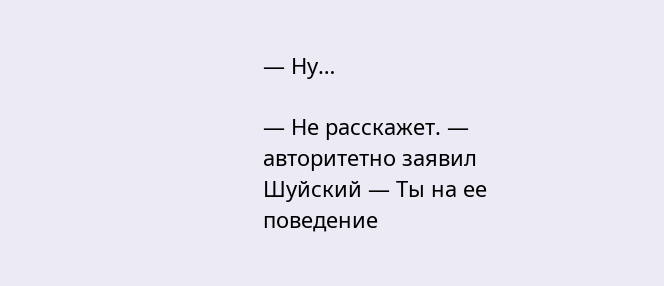— Ну…

— Не расскажет. — авторитетно заявил Шуйский — Ты на ее поведение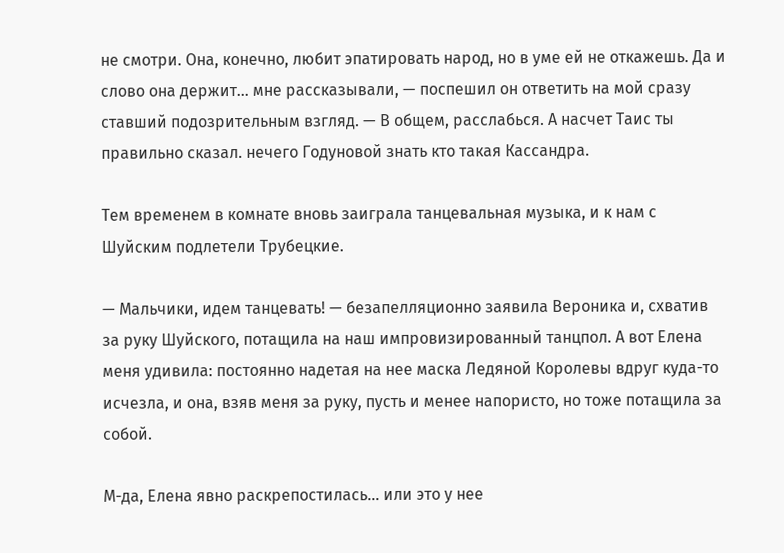не смотри. Она, конечно, любит эпатировать народ, но в уме ей не откажешь. Да и слово она держит… мне рассказывали, — поспешил он ответить на мой сразу ставший подозрительным взгляд. — В общем, расслабься. А насчет Таис ты правильно сказал. нечего Годуновой знать кто такая Кассандра.

Тем временем в комнате вновь заиграла танцевальная музыка, и к нам с Шуйским подлетели Трубецкие.

— Мальчики, идем танцевать! — безапелляционно заявила Вероника и, схватив за руку Шуйского, потащила на наш импровизированный танцпол. А вот Елена меня удивила: постоянно надетая на нее маска Ледяной Королевы вдруг куда-то исчезла, и она, взяв меня за руку, пусть и менее напористо, но тоже потащила за собой.

М-да, Елена явно раскрепостилась… или это у нее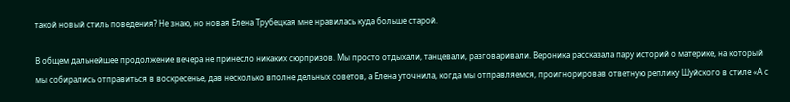такой новый стиль поведения? Не знаю, но новая Елена Трубецкая мне нравилась куда больше старой.

В общем дальнейшее продолжение вечера не принесло никаких сюрпризов. Мы просто отдыхали, танцевали, разговаривали. Вероника рассказала пару историй о материке, на который мы собирались отправиться в воскресенье, дав несколько вполне дельных советов, а Елена уточнила, когда мы отправляемся, проигнорировав ответную реплику Шуйского в стиле «А с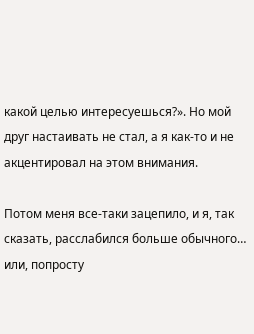какой целью интересуешься?». Но мой друг настаивать не стал, а я как-то и не акцентировал на этом внимания.

Потом меня все-таки зацепило, и я, так сказать, расслабился больше обычного… или, попросту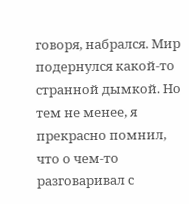говоря, набрался. Мир подернулся какой-то странной дымкой. Но тем не менее, я прекрасно помнил, что о чем-то разговаривал с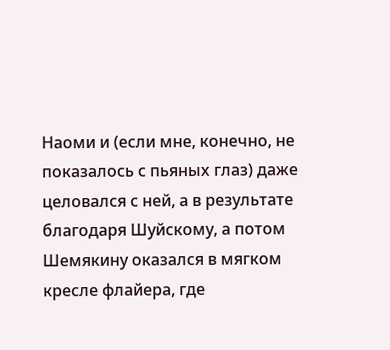Наоми и (если мне, конечно, не показалось с пьяных глаз) даже целовался с ней, а в результате благодаря Шуйскому, а потом Шемякину оказался в мягком кресле флайера, где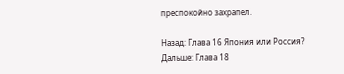преспокойно захрапел.

Назад: Глава 16 Япония или Россия?
Дальше: Глава 18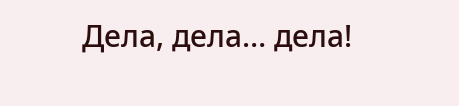Дела, дела… дела!